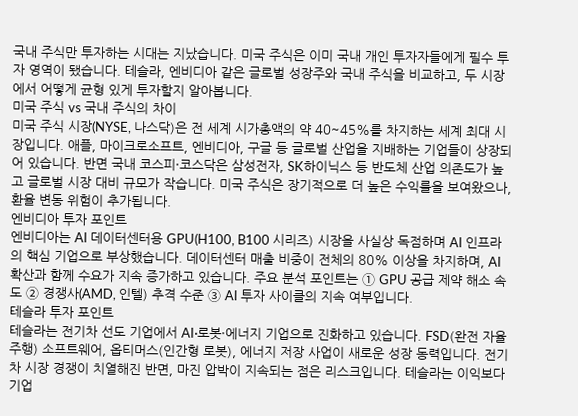국내 주식만 투자하는 시대는 지났습니다. 미국 주식은 이미 국내 개인 투자자들에게 필수 투자 영역이 됐습니다. 테슬라, 엔비디아 같은 글로벌 성장주와 국내 주식을 비교하고, 두 시장에서 어떻게 균형 있게 투자할지 알아봅니다.
미국 주식 vs 국내 주식의 차이
미국 주식 시장(NYSE, 나스닥)은 전 세계 시가총액의 약 40~45%를 차지하는 세계 최대 시장입니다. 애플, 마이크로소프트, 엔비디아, 구글 등 글로벌 산업을 지배하는 기업들이 상장되어 있습니다. 반면 국내 코스피·코스닥은 삼성전자, SK하이닉스 등 반도체 산업 의존도가 높고 글로벌 시장 대비 규모가 작습니다. 미국 주식은 장기적으로 더 높은 수익률을 보여왔으나, 환율 변동 위험이 추가됩니다.
엔비디아 투자 포인트
엔비디아는 AI 데이터센터용 GPU(H100, B100 시리즈) 시장을 사실상 독점하며 AI 인프라의 핵심 기업으로 부상했습니다. 데이터센터 매출 비중이 전체의 80% 이상을 차지하며, AI 확산과 함께 수요가 지속 증가하고 있습니다. 주요 분석 포인트는 ① GPU 공급 제약 해소 속도 ② 경쟁사(AMD, 인텔) 추격 수준 ③ AI 투자 사이클의 지속 여부입니다.
테슬라 투자 포인트
테슬라는 전기차 선도 기업에서 AI·로봇·에너지 기업으로 진화하고 있습니다. FSD(완전 자율주행) 소프트웨어, 옵티머스(인간형 로봇), 에너지 저장 사업이 새로운 성장 동력입니다. 전기차 시장 경쟁이 치열해진 반면, 마진 압박이 지속되는 점은 리스크입니다. 테슬라는 이익보다 기업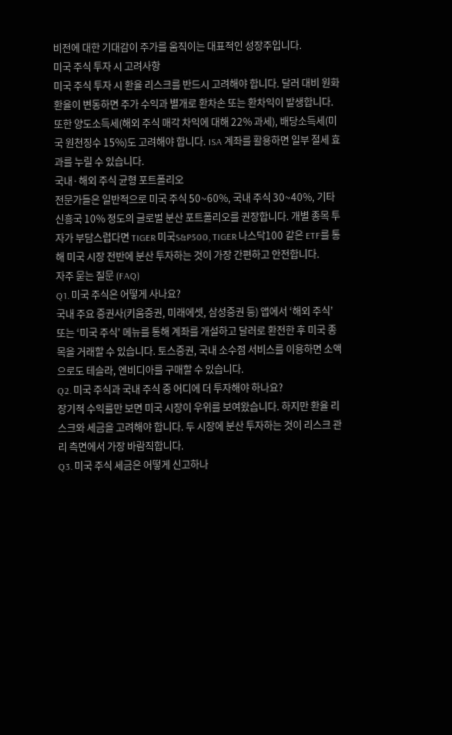비전에 대한 기대감이 주가를 움직이는 대표적인 성장주입니다.
미국 주식 투자 시 고려사항
미국 주식 투자 시 환율 리스크를 반드시 고려해야 합니다. 달러 대비 원화 환율이 변동하면 주가 수익과 별개로 환차손 또는 환차익이 발생합니다. 또한 양도소득세(해외 주식 매각 차익에 대해 22% 과세), 배당소득세(미국 원천징수 15%)도 고려해야 합니다. ISA 계좌를 활용하면 일부 절세 효과를 누릴 수 있습니다.
국내·해외 주식 균형 포트폴리오
전문가들은 일반적으로 미국 주식 50~60%, 국내 주식 30~40%, 기타 신흥국 10% 정도의 글로벌 분산 포트폴리오를 권장합니다. 개별 종목 투자가 부담스럽다면 TIGER 미국S&P500, TIGER 나스닥100 같은 ETF를 통해 미국 시장 전반에 분산 투자하는 것이 가장 간편하고 안전합니다.
자주 묻는 질문 (FAQ)
Q1. 미국 주식은 어떻게 사나요?
국내 주요 증권사(키움증권, 미래에셋, 삼성증권 등) 앱에서 ‘해외 주식’ 또는 ‘미국 주식’ 메뉴를 통해 계좌를 개설하고 달러로 환전한 후 미국 종목을 거래할 수 있습니다. 토스증권, 국내 소수점 서비스를 이용하면 소액으로도 테슬라, 엔비디아를 구매할 수 있습니다.
Q2. 미국 주식과 국내 주식 중 어디에 더 투자해야 하나요?
장기적 수익률만 보면 미국 시장이 우위를 보여왔습니다. 하지만 환율 리스크와 세금을 고려해야 합니다. 두 시장에 분산 투자하는 것이 리스크 관리 측면에서 가장 바람직합니다.
Q3. 미국 주식 세금은 어떻게 신고하나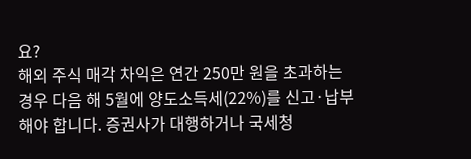요?
해외 주식 매각 차익은 연간 250만 원을 초과하는 경우 다음 해 5월에 양도소득세(22%)를 신고·납부해야 합니다. 증권사가 대행하거나 국세청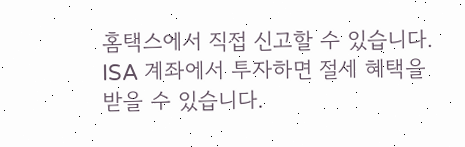홈택스에서 직접 신고할 수 있습니다. ISA 계좌에서 투자하면 절세 혜택을 받을 수 있습니다.